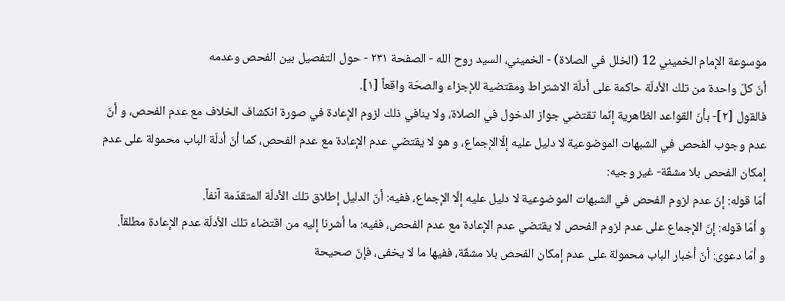موسوعة الإمام الخميني 12 (الخلل في الصلاة) - الخميني، السيد روح الله - الصفحة ٢٣١ - حول التفصيل بين الفحص وعدمه
أنّ كلّ واحدة من تلك الأدلّة حاكمة على أدلّة الاشتراط ومقتضية للإجزاء والصحّة واقعاً [١].
فالقول [٢]- بأنّ القواعد الظاهرية إنّما تقتضي جواز الدخول في الصلاة، ولا ينافي ذلك لزوم الإعادة في صورة انكشاف الخلاف مع عدم الفحص، و أنّ عدم وجوب الفحص في الشبهات الموضوعية لا دليل عليه إلّاالإجماع، و هو لا يقتضي عدم الإعادة مع عدم الفحص، كما أنّ أدلّة الباب محمولة على عدم إمكان الفحص بلا مشقّة- غير وجيه:
أمّا قوله: إنّ عدم لزوم الفحص في الشبهات الموضوعية لا دليل عليه إلّا الإجماع، ففيه: أنّ الدليل إطلاق تلك الأدلّة المتقدّمة آنفاً.
و أمّا قوله: إنّ الإجماع على عدم لزوم الفحص لا يقتضي عدم الإعادة مع عدم الفحص، ففيه: ما أشرنا إليه من اقتضاء تلك الأدلّة عدم الإعادة مطلقاً.
و أمّا دعوى: أنّ أخبار الباب محمولة على عدم إمكان الفحص بلا مشقّة، ففيها ما لا يخفى، فإنّ صحيحة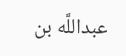عبداللَّه بن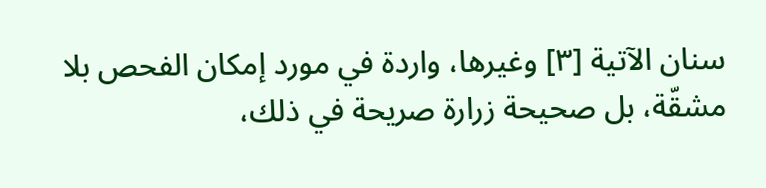سنان الآتية [٣] وغيرها، واردة في مورد إمكان الفحص بلا مشقّة، بل صحيحة زرارة صريحة في ذلك،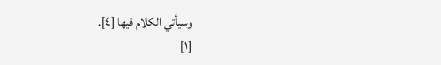وسيأتي الكلام فيها [٤].
[١]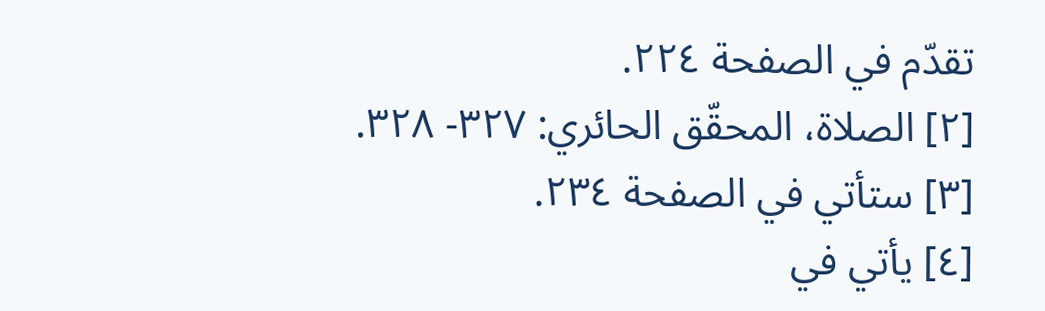تقدّم في الصفحة ٢٢٤.
[٢] الصلاة، المحقّق الحائري: ٣٢٧- ٣٢٨.
[٣] ستأتي في الصفحة ٢٣٤.
[٤] يأتي في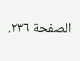الصفحة ٢٣٦.